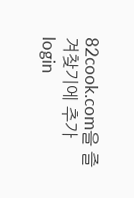82cook.com을 즐겨찾기에 추가
login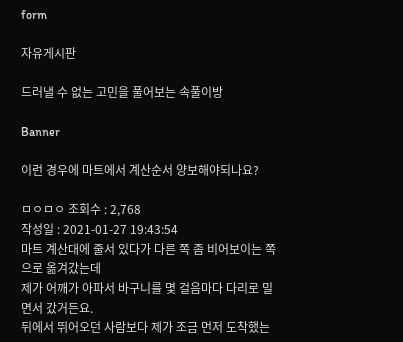form

자유게시판

드러낼 수 없는 고민을 풀어보는 속풀이방

Banner

이런 경우에 마트에서 계산순서 양보해야되나요?

ㅁㅇㅁㅇ 조회수 : 2,768
작성일 : 2021-01-27 19:43:54
마트 계산대에 줄서 있다가 다른 쪽 좀 비어보이는 쪽으로 옮겨갔는데
제가 어깨가 아파서 바구니를 몇 걸음마다 다리로 밀면서 갔거든요.
뒤에서 뛰어오던 사람보다 제가 조금 먼저 도착했는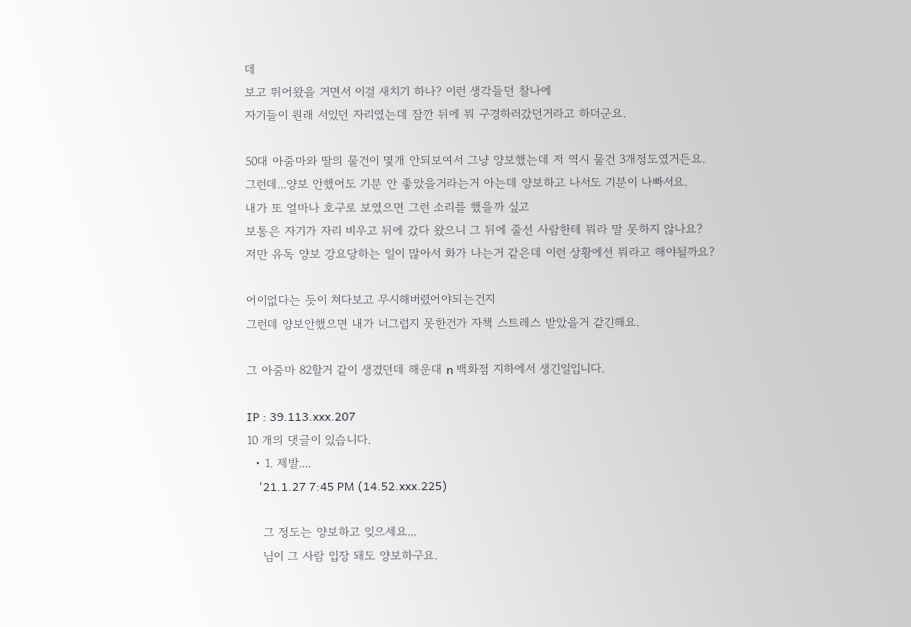데
보고 뛰어왔을 거면서 이걸 새치기 하나? 이런 생각들던 찰나에
자기들이 원래 서있던 자리였는데 잠깐 뒤에 뭐 구경하러갔던거라고 하더군요.

50대 아줌마와 딸의 물건이 몇개 안되보여서 그냥 양보했는데 저 역시 물건 3개정도였거든요.
그런데...양보 안했어도 기분 안 좋았을거라는거 아는데 양보하고 나서도 기분이 나빠서요.
내가 또 얼마나 호구로 보였으면 그런 소리를 했을까 싶고
보통은 자기가 자리 비우고 뒤에 갔다 왔으니 그 뒤에 줄선 사람한테 뭐라 말 못하지 않나요?
저만 유독 양보 강요당하는 일이 많아서 화가 나는거 같은데 이런 상황에선 뭐라고 해야될까요?

어이없다는 듯이 쳐다보고 무시해버렸어야되는건지
그런데 양보안했으면 내가 너그럽지 못한건가 자책 스트레스 받았을거 같긴해요.

그 아줌마 82할거 같이 생겼던데 해운대 n 백화점 지하에서 생긴일입니다.

IP : 39.113.xxx.207
10 개의 댓글이 있습니다.
  • 1. 제발....
    '21.1.27 7:45 PM (14.52.xxx.225)

    그 정도는 양보하고 잊으세요...
    님이 그 사람 입장 돼도 양보하구요.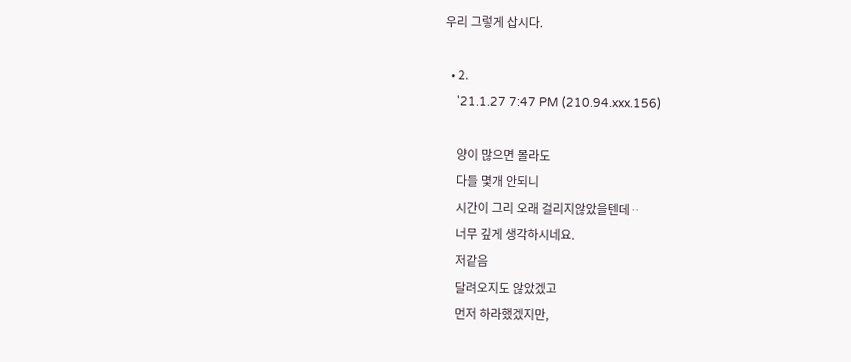우리 그렇게 삽시다.

  • 2.
    '21.1.27 7:47 PM (210.94.xxx.156)

    양이 많으면 몰라도
    다들 몇개 안되니
    시간이 그리 오래 걸리지않았을텐데ᆢ
    너무 깊게 생각하시네요.
    저같음
    달려오지도 않았겠고
    먼저 하라했겠지만,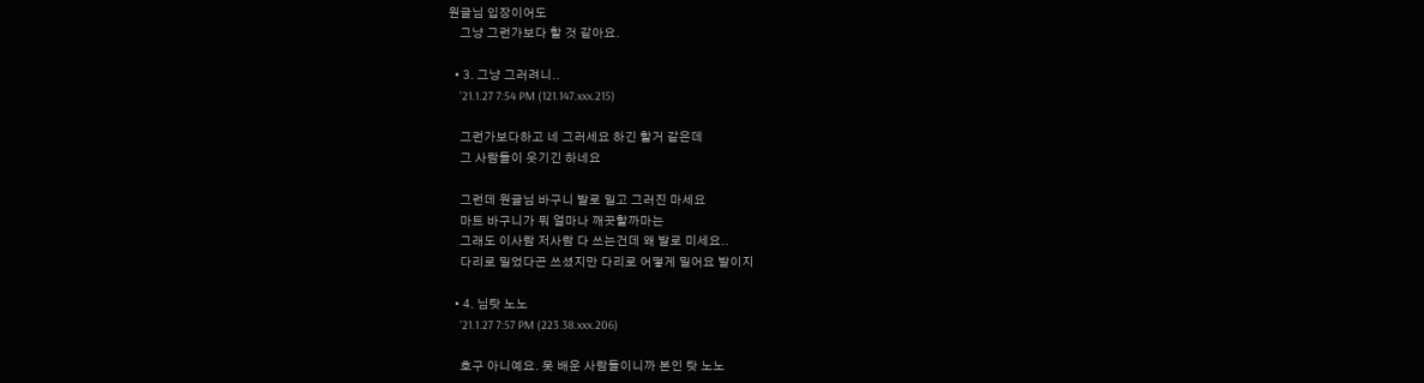원글님 입장이어도
    그냥 그런가보다 할 것 같아요.

  • 3. 그냥 그러려니..
    '21.1.27 7:54 PM (121.147.xxx.215)

    그런가보다하고 네 그러세요 하긴 할거 같은데
    그 사람들이 웃기긴 하네요

    그런데 원글님 바구니 발로 밀고 그러진 마세요
    마트 바구니가 뭐 얼마나 깨끗할까마는
    그래도 이사람 저사람 다 쓰는건데 왜 발로 미세요..
    다리로 밀었다곤 쓰셨지만 다리로 어떻게 밀어요 발이지

  • 4. 님탓 노노
    '21.1.27 7:57 PM (223.38.xxx.206)

    호구 아니예요. 못 배운 사람들이니까 본인 탓 노노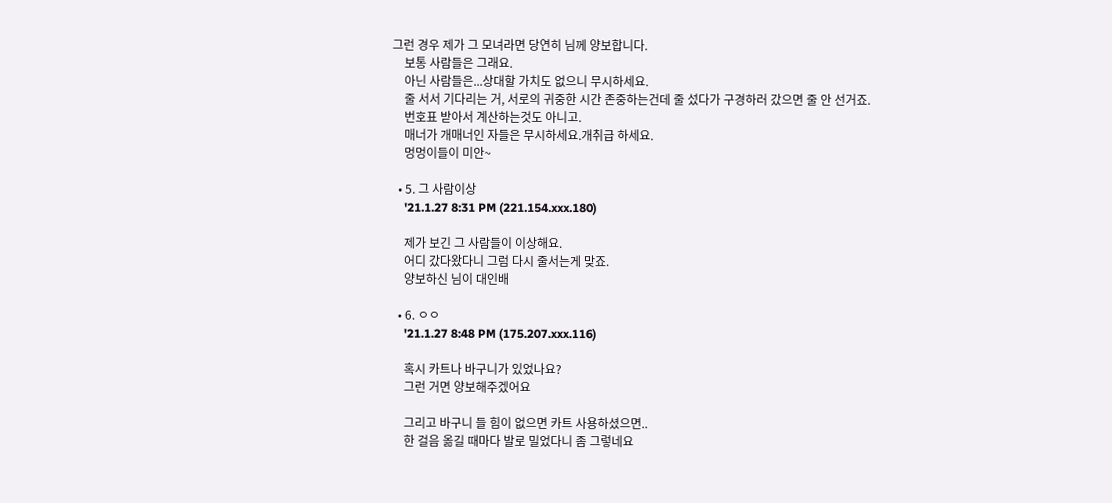그런 경우 제가 그 모녀라면 당연히 님께 양보합니다.
    보통 사람들은 그래요.
    아닌 사람들은...상대할 가치도 없으니 무시하세요.
    줄 서서 기다리는 거, 서로의 귀중한 시간 존중하는건데 줄 섰다가 구경하러 갔으면 줄 안 선거죠.
    번호표 받아서 계산하는것도 아니고.
    매너가 개매너인 자들은 무시하세요.개취급 하세요.
    멍멍이들이 미안~

  • 5. 그 사람이상
    '21.1.27 8:31 PM (221.154.xxx.180)

    제가 보긴 그 사람들이 이상해요.
    어디 갔다왔다니 그럼 다시 줄서는게 맞죠.
    양보하신 님이 대인배

  • 6. ㅇㅇ
    '21.1.27 8:48 PM (175.207.xxx.116)

    혹시 카트나 바구니가 있었나요?
    그런 거면 양보해주겠어요

    그리고 바구니 들 힘이 없으면 카트 사용하셨으면..
    한 걸음 옮길 때마다 발로 밀었다니 좀 그렇네요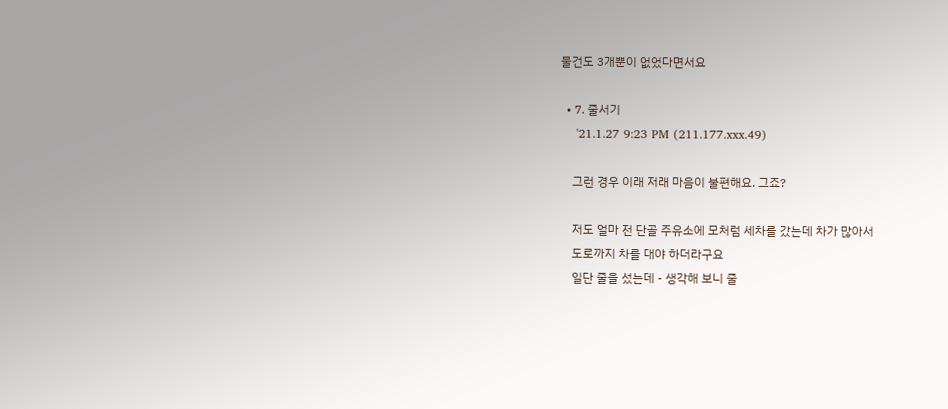물건도 3개뿐이 없었다면서요

  • 7. 줄서기
    '21.1.27 9:23 PM (211.177.xxx.49)

    그런 경우 이래 저래 마음이 불편해요. 그죠?

    저도 얼마 전 단골 주유소에 모처럼 세차를 갔는데 차가 많아서
    도로까지 차를 대야 하더라구요
    일단 줄을 섰는데 - 생각해 보니 줄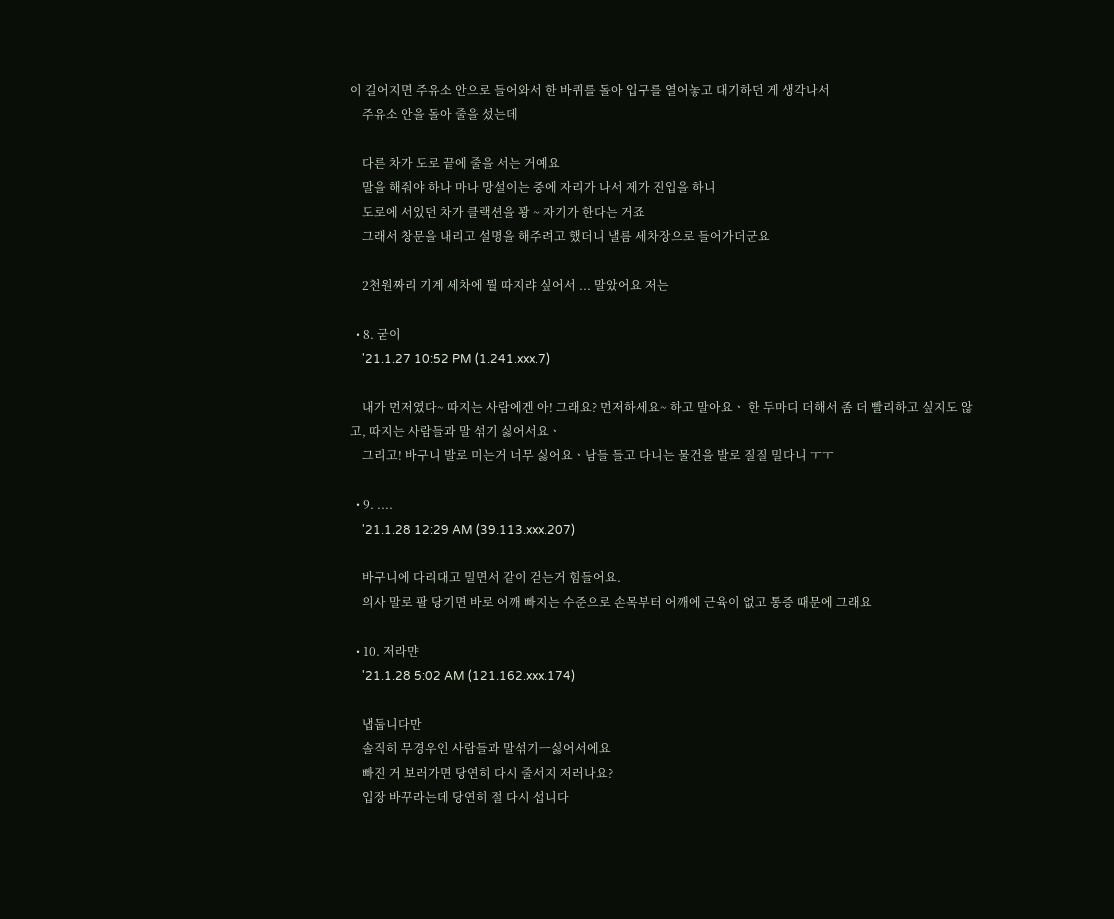이 길어지면 주유소 안으로 들어와서 한 바퀴를 돌아 입구를 열어놓고 대기하던 게 생각나서
    주유소 안을 돌아 줄을 섰는데

    다른 차가 도로 끝에 줄을 서는 거예요
    말을 해줘야 하나 마나 망설이는 중에 자리가 나서 제가 진입을 하니
    도로에 서있던 차가 클랙션을 꽝 ~ 자기가 한다는 거죠
    그래서 창문을 내리고 설명을 해주려고 했더니 낼름 세차장으로 들어가더군요

    2천원짜리 기계 세차에 뭘 따지랴 싶어서 ... 말았어요 저는

  • 8. 굳이
    '21.1.27 10:52 PM (1.241.xxx.7)

    내가 먼저였다~ 따지는 사람에겐 아! 그래요? 먼저하세요~ 하고 말아요ㆍ 한 두마디 더해서 좀 더 빨리하고 싶지도 않고, 따지는 사람들과 말 섞기 싫어서요ㆍ
    그리고! 바구니 발로 미는거 너무 싫어요ㆍ남들 들고 다니는 물건을 발로 질질 밀다니 ㅜㅜ

  • 9. ....
    '21.1.28 12:29 AM (39.113.xxx.207)

    바구니에 다리대고 밀면서 같이 걷는거 힘들어요.
    의사 말로 팔 당기면 바로 어깨 빠지는 수준으로 손목부터 어깨에 근육이 없고 통증 때문에 그래요

  • 10. 저라먄
    '21.1.28 5:02 AM (121.162.xxx.174)

    냅둡니다만
    솔직히 무경우인 사람들과 말섞기ㅡ싫어서에요
    빠진 거 보러가면 당연히 다시 줄서지 저러나요?
    입장 바꾸라는데 당연히 절 다시 섭니다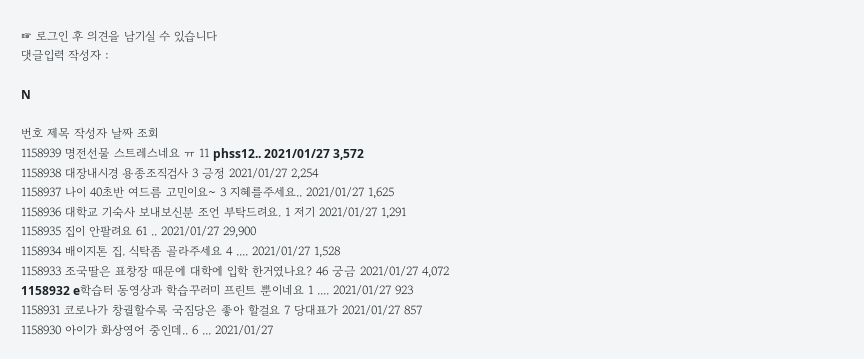☞ 로그인 후 의견을 남기실 수 있습니다
댓글입력 작성자 :

N

번호 제목 작성자 날짜 조회
1158939 명전선물 스트레스네요 ㅠ 11 phss12.. 2021/01/27 3,572
1158938 대장내시경 용종조직검사 3 긍정 2021/01/27 2,254
1158937 나이 40초반 여드름 고민이요~ 3 지혜를주세요.. 2021/01/27 1,625
1158936 대학교 기숙사 보내보신분 조언 부탁드려요. 1 저기 2021/01/27 1,291
1158935 집이 안팔려요 61 .. 2021/01/27 29,900
1158934 배이지톤 집. 식탁좀 골라주세요 4 .... 2021/01/27 1,528
1158933 조국딸은 표창장 때문에 대학에 입학 한거였나요? 46 궁금 2021/01/27 4,072
1158932 e학습터 동영상과 학습꾸러미 프린트 뿐이네요 1 .... 2021/01/27 923
1158931 코로나가 창궐할수록 국짐당은 좋아 할걸요 7 당대표가 2021/01/27 857
1158930 아이가 화상영어 중인데.. 6 ... 2021/01/27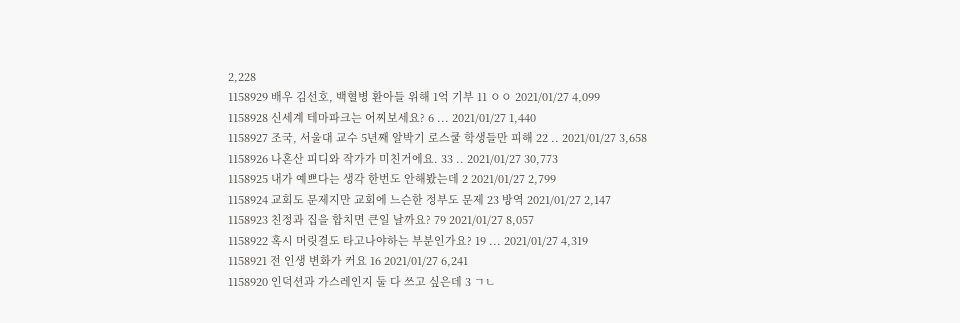2,228
1158929 배우 김선호, 백혈병 환아들 위해 1억 기부 11 ㅇㅇ 2021/01/27 4,099
1158928 신세계 테마파크는 어찌보세요? 6 ... 2021/01/27 1,440
1158927 조국, 서울대 교수 5년째 알박기 로스쿨 학생들만 피해 22 .. 2021/01/27 3,658
1158926 나혼산 피디와 작가가 미친거에요. 33 .. 2021/01/27 30,773
1158925 내가 예쁘다는 생각 한번도 안해봤는데 2 2021/01/27 2,799
1158924 교회도 문제지만 교회에 느슨한 정부도 문제 23 방역 2021/01/27 2,147
1158923 친정과 집을 합치면 큰일 날까요? 79 2021/01/27 8,057
1158922 혹시 머릿결도 타고나야하는 부분인가요? 19 ... 2021/01/27 4,319
1158921 전 인생 변화가 커요 16 2021/01/27 6,241
1158920 인덕션과 가스레인지 둘 다 쓰고 싶은데 3 ㄱㄴ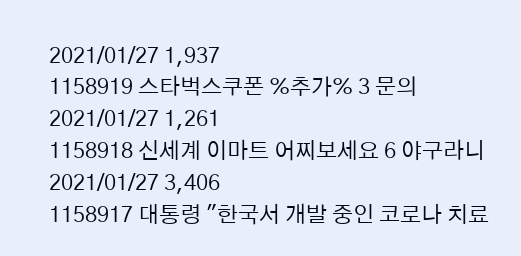2021/01/27 1,937
1158919 스타벅스쿠폰 %추가% 3 문의 2021/01/27 1,261
1158918 신세계 이마트 어찌보세요 6 야구라니 2021/01/27 3,406
1158917 대통령 "한국서 개발 중인 코로나 치료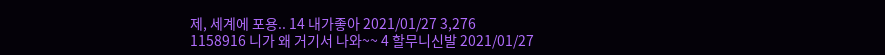제, 세계에 포용.. 14 내가좋아 2021/01/27 3,276
1158916 니가 왜 거기서 나와~~ 4 할무니신발 2021/01/27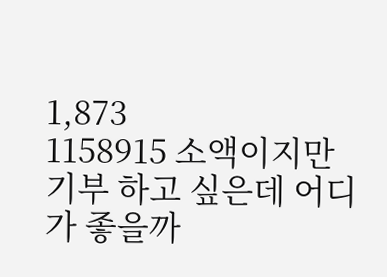1,873
1158915 소액이지만 기부 하고 싶은데 어디가 좋을까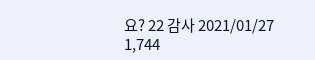요? 22 감사 2021/01/27 1,744